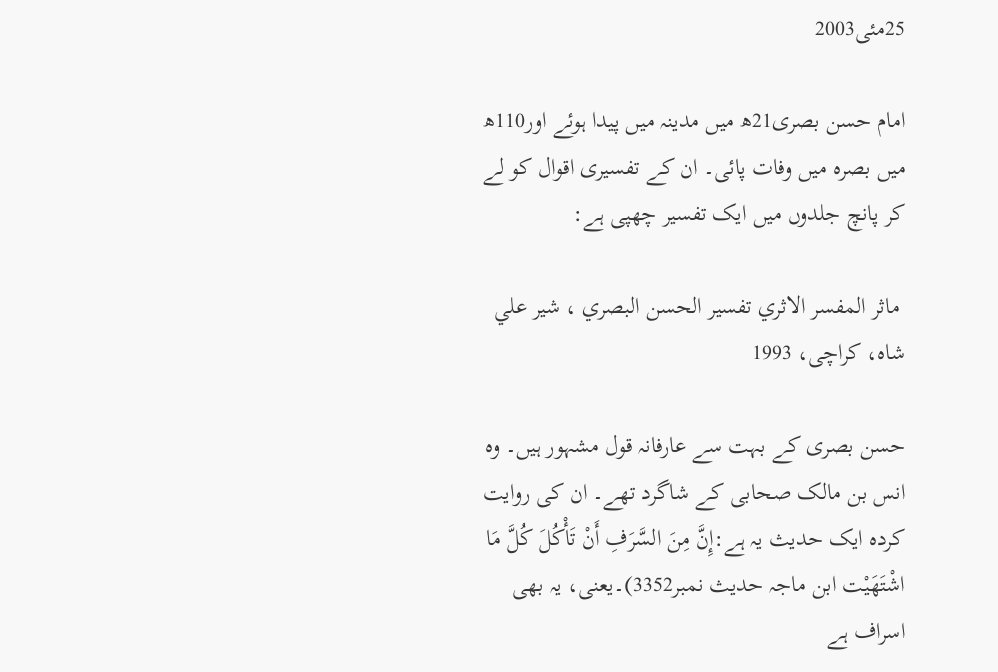25مئی2003

امام حسن بصری21ھ میں مدینہ میں پیدا ہوئے اور110ھ میں بصرہ میں وفات پائی۔ ان کے تفسیری اقوال کو لے کر پانچ جلدوں میں ایک تفسیر چھپی ہے:

 ماثر المفسر الاثري تفسير الحسن البصري ، شیر علي شاه، کراچی، 1993

حسن بصری کے بہت سے عارفانہ قول مشہور ہیں۔ وہ انس بن مالک صحابی کے شاگرد تھے۔ ان کی روایت کردہ ایک حدیث یہ ہے:إِنَّ ‌مِنَ ‌السَّرَفِ ‌أَنْ ‌تَأْكُلَ ‌كُلَّ ‌مَا اشْتَهَيْت ابن ماجہ حدیث نمبر3352)۔یعنی، یہ بھی اسراف ہے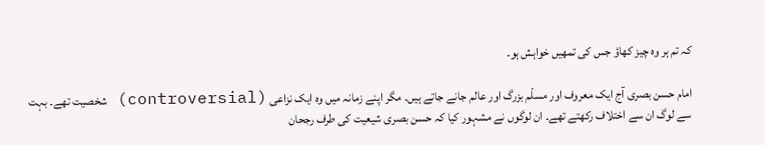کہ تم ہر وہ چیز کھاؤ جس کی تمھیں خواہش ہو۔

امام حسن بصری آج ایک معروف اور مسلّم بزرگ اور عالم جانے جاتے ہیں۔ مگر اپنے زمانہ میں وہ ایک نزاعی (controversial) شخصیت تھے۔ بہت سے لوگ ان سے اختلاف رکھتے تھے۔ ان لوگوں نے مشہور کیا کہ حسن بصری شیعیت کی طرف رجحان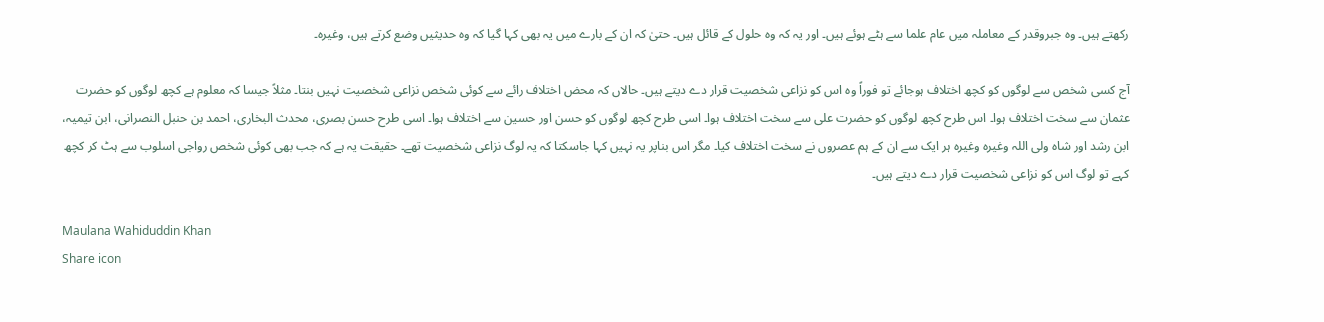رکھتے ہیں۔ وہ جبروقدر کے معاملہ میں عام علما سے ہٹے ہوئے ہیں۔ اور یہ کہ وہ حلول کے قائل ہیں۔ حتیٰ کہ ان کے بارے میں یہ بھی کہا گیا کہ وہ حدیثیں وضع کرتے ہیں، وغیرہ۔

آج کسی شخص سے لوگوں کو کچھ اختلاف ہوجائے تو فوراً وہ اس کو نزاعی شخصیت قرار دے دیتے ہیں۔ حالاں کہ محض اختلاف رائے سے کوئی شخص نزاعی شخصیت نہیں بنتا۔ مثلاً جیسا کہ معلوم ہے کچھ لوگوں کو حضرت عثمان سے سخت اختلاف ہوا۔ اس طرح کچھ لوگوں کو حضرت علی سے سخت اختلاف ہوا۔ اسی طرح کچھ لوگوں کو حسن اور حسین سے اختلاف ہوا۔ اسی طرح حسن بصری، محدث البخاری، احمد بن حنبل النصرانی، ابن تیمیہ، ابن رشد اور شاہ ولی اللہ وغیرہ وغیرہ ہر ایک سے ان کے ہم عصروں نے سخت اختلاف کیا۔ مگر اس بناپر یہ نہیں کہا جاسکتا کہ یہ لوگ نزاعی شخصیت تھے۔ حقیقت یہ ہے کہ جب بھی کوئی شخص رواجی اسلوب سے ہٹ کر کچھ کہے تو لوگ اس کو نزاعی شخصیت قرار دے دیتے ہیں۔

Maulana Wahiduddin Khan
Share icon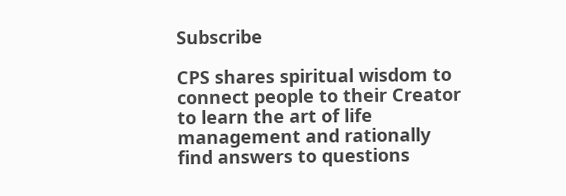Subscribe

CPS shares spiritual wisdom to connect people to their Creator to learn the art of life management and rationally find answers to questions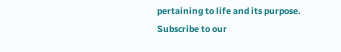pertaining to life and its purpose. Subscribe to our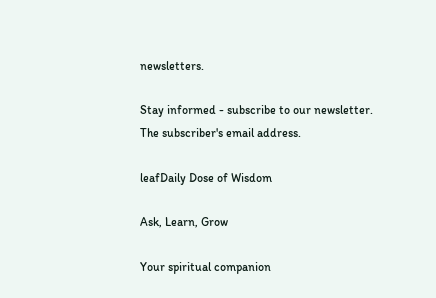newsletters.

Stay informed - subscribe to our newsletter.
The subscriber's email address.

leafDaily Dose of Wisdom

Ask, Learn, Grow

Your spiritual companion